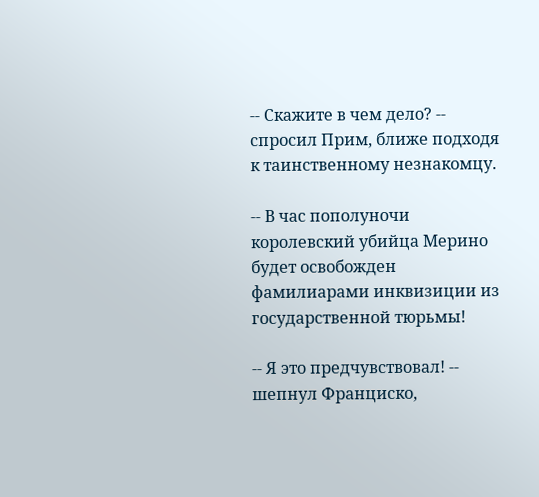-- Скажите в чем дело? -- спросил Прим, ближе подходя к таинственному незнакомцу.

-- В час пополуночи королевский убийца Мерино будет освобожден фамилиарами инквизиции из государственной тюрьмы!

-- Я это предчувствовал! -- шепнул Франциско,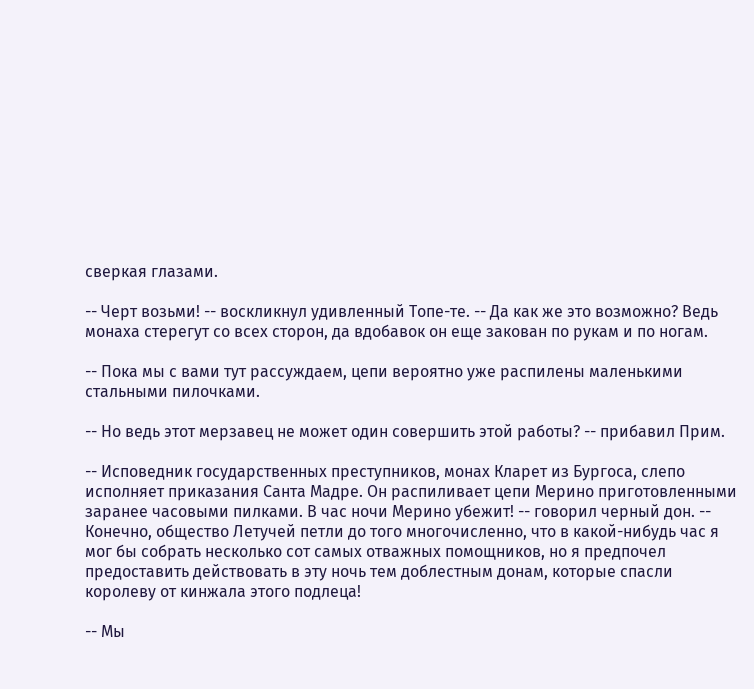сверкая глазами.

-- Черт возьми! -- воскликнул удивленный Топе-те. -- Да как же это возможно? Ведь монаха стерегут со всех сторон, да вдобавок он еще закован по рукам и по ногам.

-- Пока мы с вами тут рассуждаем, цепи вероятно уже распилены маленькими стальными пилочками.

-- Но ведь этот мерзавец не может один совершить этой работы? -- прибавил Прим.

-- Исповедник государственных преступников, монах Кларет из Бургоса, слепо исполняет приказания Санта Мадре. Он распиливает цепи Мерино приготовленными заранее часовыми пилками. В час ночи Мерино убежит! -- говорил черный дон. -- Конечно, общество Летучей петли до того многочисленно, что в какой-нибудь час я мог бы собрать несколько сот самых отважных помощников, но я предпочел предоставить действовать в эту ночь тем доблестным донам, которые спасли королеву от кинжала этого подлеца!

-- Мы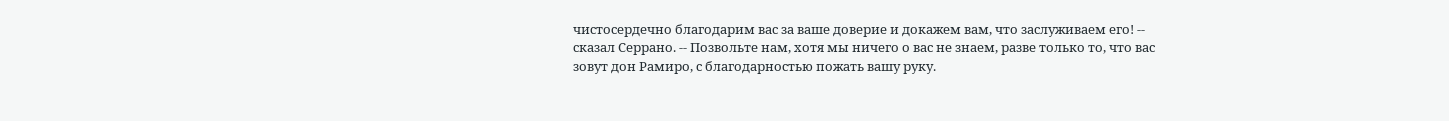чистосердечно благодарим вас за ваше доверие и докажем вам, что заслуживаем его! -- сказал Серрано. -- Позвольте нам, хотя мы ничего о вас не знаем, разве только то, что вас зовут дон Рамиро, с благодарностью пожать вашу руку.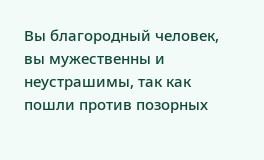Вы благородный человек, вы мужественны и неустрашимы, так как пошли против позорных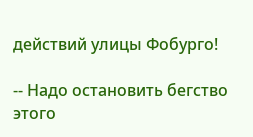действий улицы Фобурго!

-- Надо остановить бегство этого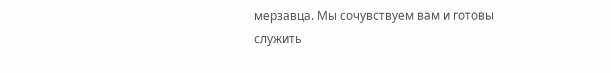мерзавца. Мы сочувствуем вам и готовы служить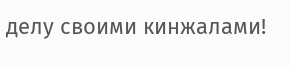делу своими кинжалами!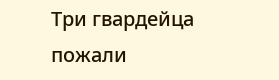Три гвардейца пожали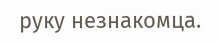руку незнакомца.